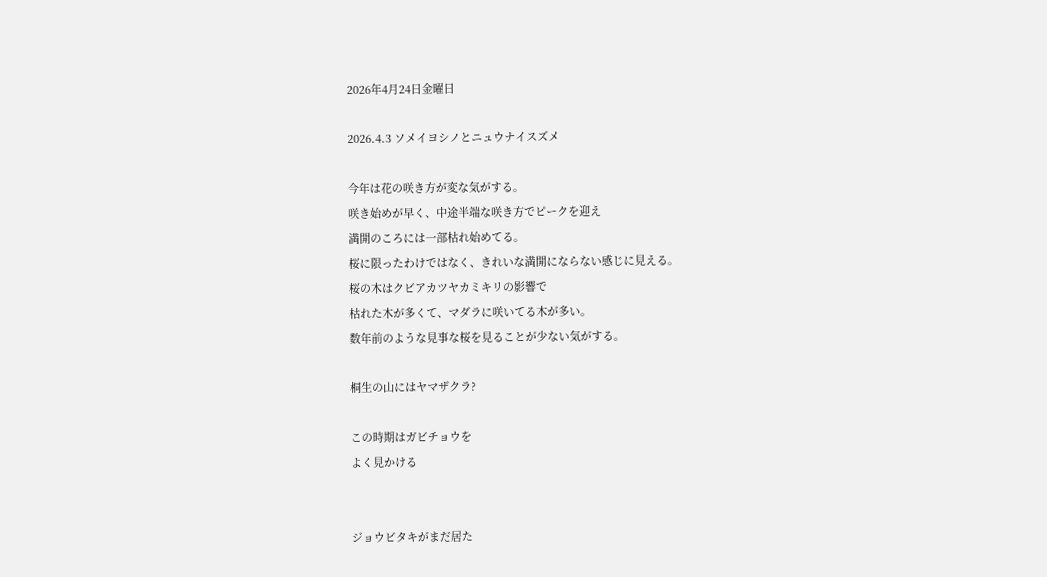2026年4月24日金曜日

2026.4.3 ソメイヨシノとニュウナイスズメ

今年は花の咲き方が変な気がする。
咲き始めが早く、中途半端な咲き方でピークを迎え
満開のころには一部枯れ始めてる。
桜に限ったわけではなく、きれいな満開にならない感じに見える。
桜の木はクビアカツヤカミキリの影響で
枯れた木が多くて、マダラに咲いてる木が多い。
数年前のような見事な桜を見ることが少ない気がする。

桐生の山にはヤマザクラ?

この時期はガビチョウを
よく見かける


ジョウビタキがまだ居た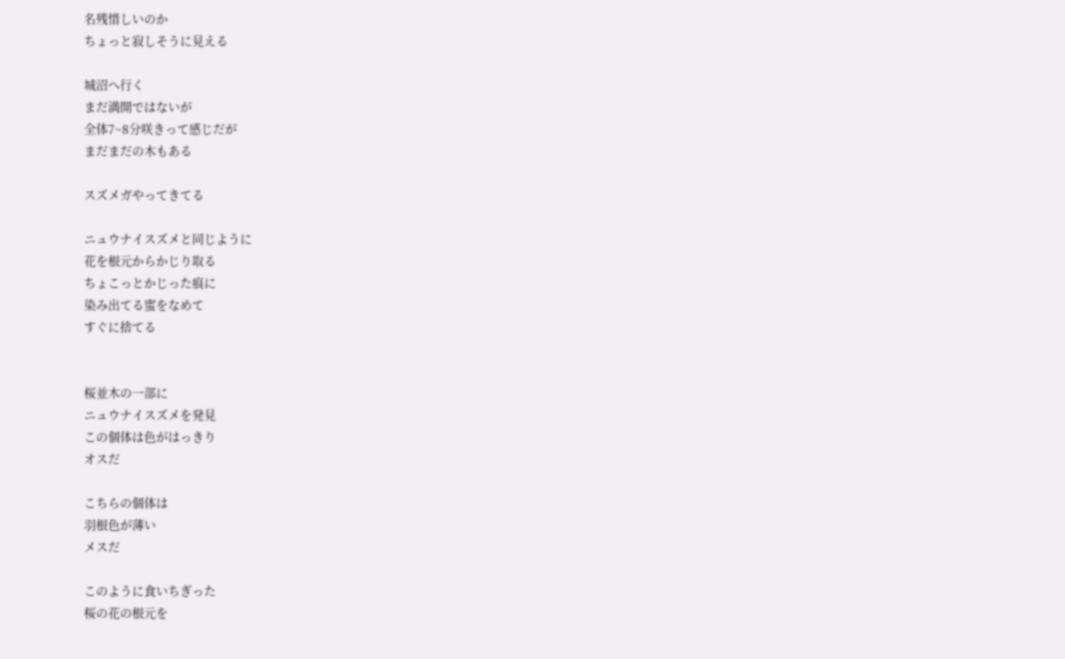名残惜しいのか
ちょっと寂しそうに見える

城沼へ行く
まだ満開ではないが
全体7~8分咲きって感じだが
まだまだの木もある

スズメガやってきてる

ニュウナイスズメと同じように
花を根元からかじり取る
ちょこっとかじった痕に
染み出てる蜜をなめて
すぐに捨てる


桜並木の一部に
ニュウナイスズメを発見
この個体は色がはっきり
オスだ

こちらの個体は
羽根色が薄い
メスだ

このように食いちぎった
桜の花の根元を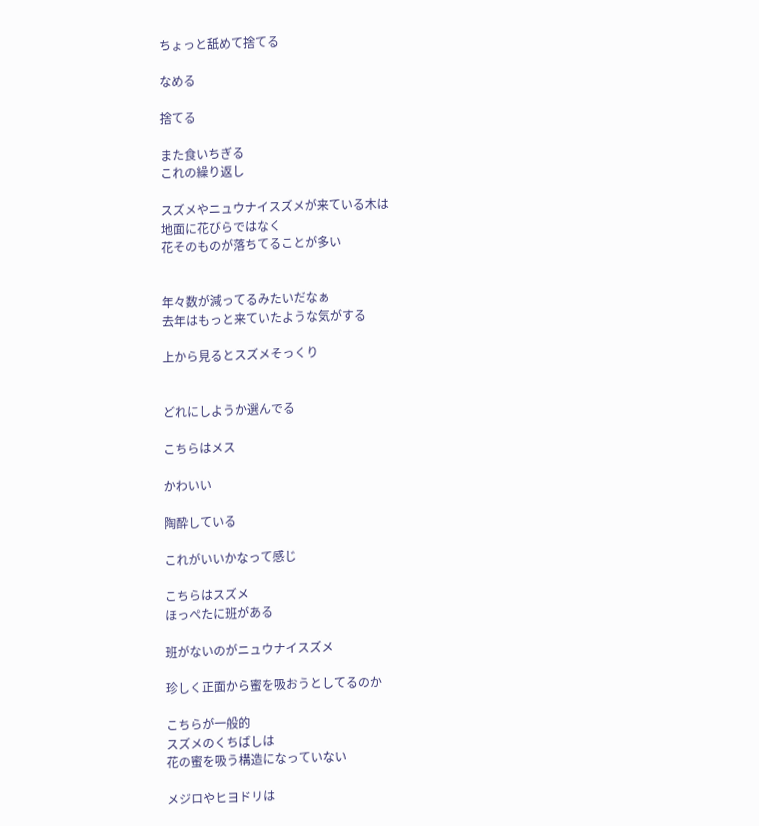ちょっと舐めて捨てる

なめる

捨てる

また食いちぎる
これの繰り返し

スズメやニュウナイスズメが来ている木は
地面に花びらではなく
花そのものが落ちてることが多い


年々数が減ってるみたいだなぁ
去年はもっと来ていたような気がする

上から見るとスズメそっくり


どれにしようか選んでる

こちらはメス

かわいい

陶酔している

これがいいかなって感じ

こちらはスズメ
ほっぺたに班がある

班がないのがニュウナイスズメ

珍しく正面から蜜を吸おうとしてるのか

こちらが一般的
スズメのくちばしは
花の蜜を吸う構造になっていない

メジロやヒヨドリは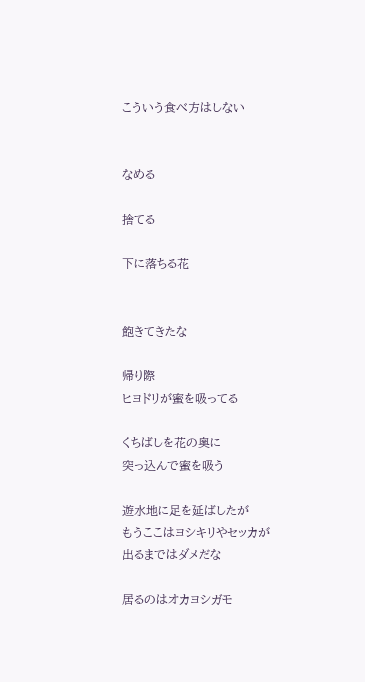こういう食べ方はしない


なめる

捨てる

下に落ちる花


飽きてきたな

帰り際
ヒヨドリが蜜を吸ってる

くちばしを花の奥に
突っ込んで蜜を吸う

遊水地に足を延ばしたが
もうここはヨシキリやセッカが
出るまではダメだな

居るのはオカヨシガモ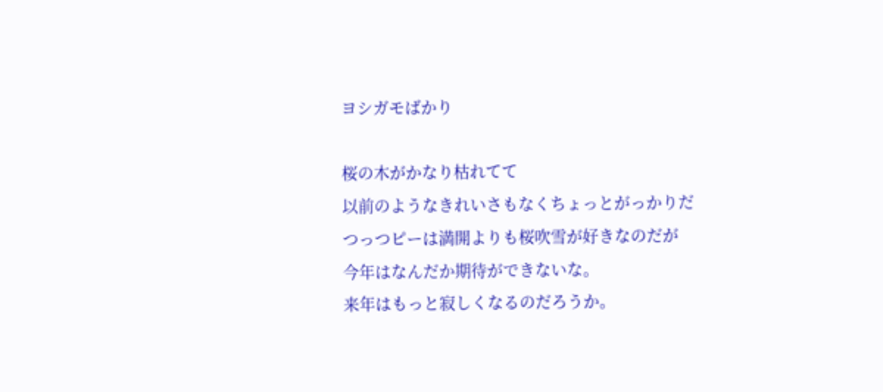ヨシガモばかり

桜の木がかなり枯れてて
以前のようなきれいさもなくちょっとがっかりだ
つっつピーは満開よりも桜吹雪が好きなのだが
今年はなんだか期待ができないな。
来年はもっと寂しくなるのだろうか。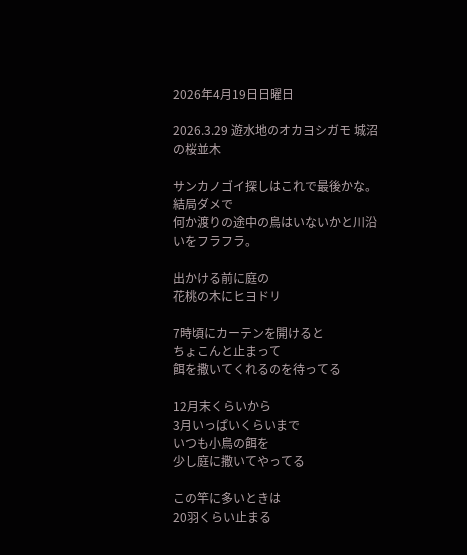2026年4月19日日曜日

2026.3.29 遊水地のオカヨシガモ 城沼の桜並木

サンカノゴイ探しはこれで最後かな。結局ダメで
何か渡りの途中の鳥はいないかと川沿いをフラフラ。

出かける前に庭の
花桃の木にヒヨドリ

7時頃にカーテンを開けると
ちょこんと止まって
餌を撒いてくれるのを待ってる

12月末くらいから
3月いっぱいくらいまで
いつも小鳥の餌を
少し庭に撒いてやってる

この竿に多いときは
20羽くらい止まる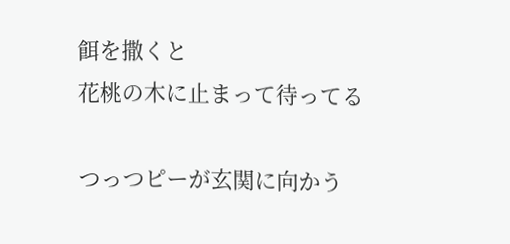餌を撒くと
花桃の木に止まって待ってる

つっつピーが玄関に向かう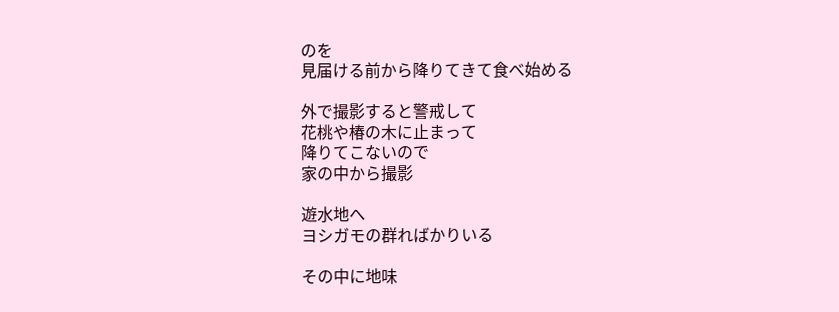のを
見届ける前から降りてきて食べ始める

外で撮影すると警戒して
花桃や椿の木に止まって
降りてこないので
家の中から撮影

遊水地へ
ヨシガモの群ればかりいる

その中に地味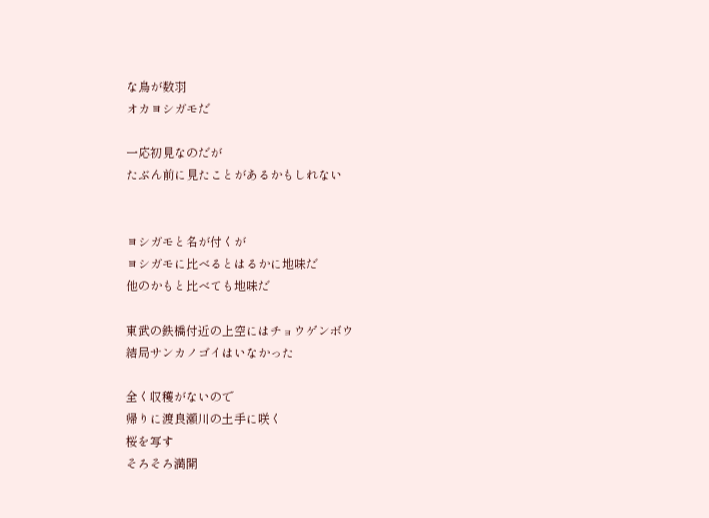な鳥が数羽
オカヨシガモだ

一応初見なのだが
たぶん前に見たことがあるかもしれない


ヨシガモと名が付くが
ヨシガモに比べるとはるかに地味だ
他のかもと比べても地味だ

東武の鉄橋付近の上空にはチョウゲンボウ
結局サンカノゴイはいなかった

全く収穫がないので
帰りに渡良瀬川の土手に咲く
桜を写す
そろそろ満開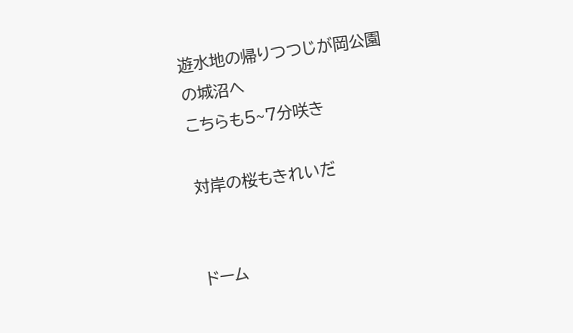遊水地の帰りつつじが岡公園の城沼へ
こちらも5~7分咲き

対岸の桜もきれいだ


ドーム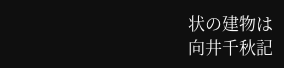状の建物は
向井千秋記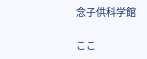念子供科学館

ここ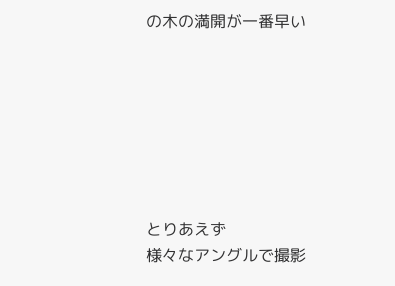の木の満開が一番早い







とりあえず
様々なアングルで撮影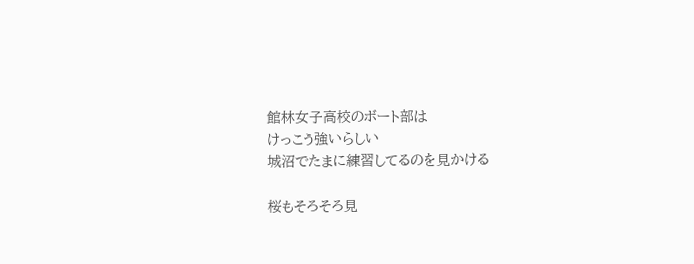館林女子高校のボート部は
けっこう強いらしい
城沼でたまに練習してるのを見かける

桜もそろそろ見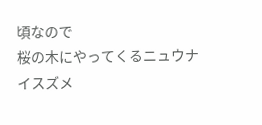頃なので
桜の木にやってくるニュウナイスズメ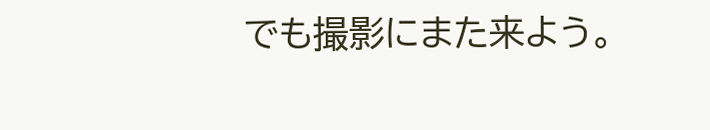でも撮影にまた来よう。